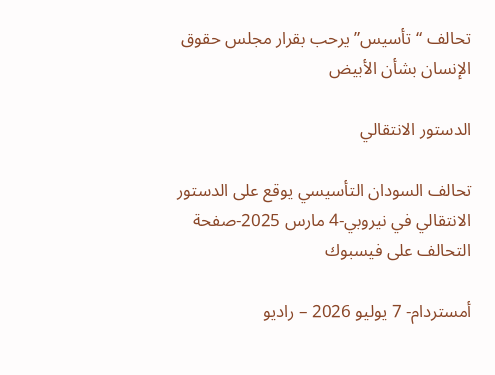تحالف “تأسيس” يرحب بقرار مجلس حقوق الإنسان بشأن الأبيض

الدستور الانتقالي

تحالف السودان التأسيسي يوقع على الدستور الانتقالي في نيروبي-4 مارس 2025-صفحة التحالف على فيسبوك

أمستردام- 7 يوليو 2026 – راديو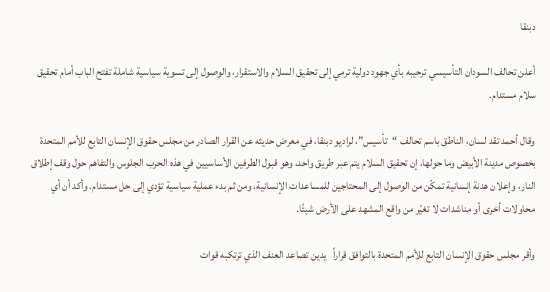دبنقا

أعلن تحالف السودان التأسيسي ترحيبه بأي جهود دولية ترمي إلى تحقيق السلام والاستقرار، والوصول إلى تسوية سياسية شاملة تفتح الباب أمام تحقيق سلام مستدام.

وقال أحمد تقد لسان، الناطق باسم تحالف “تأسيس”، لراديو دبنقا، في معرض حديثه عن القرار الصادر من مجلس حقوق الإنسان التابع للأمم المتحدة بخصوص مدينة الأبيض وما حولها، إن تحقيق السلام يتم عبر طريق واحد، وهو قبول الطرفين الأساسيين في هذه الحرب الجلوس والتفاهم حول وقف إطلاق النار، وإعلان هدنة إنسانية تمكّن من الوصول إلى المحتاجين للمساعدات الإنسانية، ومن ثم بدء عملية سياسية تؤدي إلى حل مستدام. وأكد أن أي محاولات أخرى أو مناشدات لا تغيّر من واقع المشهد على الأرض شيئًا.

وأقر مجلس حقوق الإنسان التابع للأمم المتحدة بالتوافق قراراً   يدين تصاعد العنف الذي ترتكبه قوات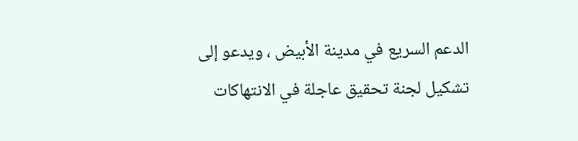الدعم السريع في مدينة الأبيض ، ويدعو إلى تشكيل لجنة تحقيق عاجلة في الانتهاكات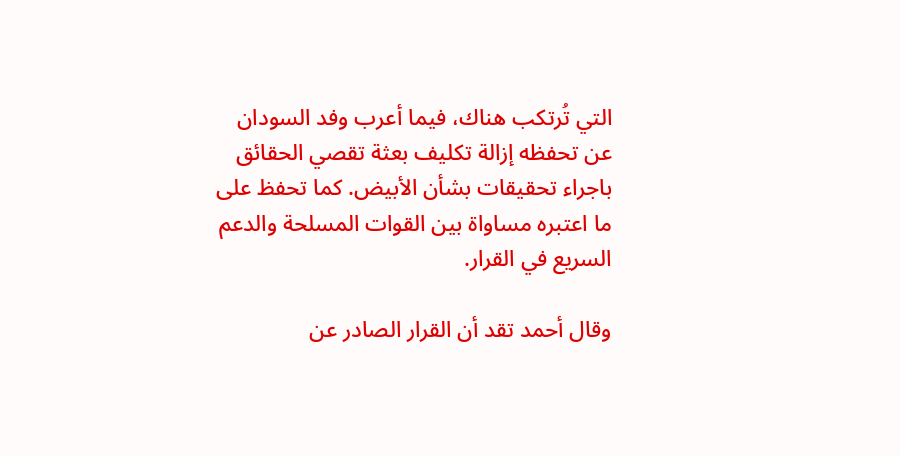التي تُرتكب هناك، فيما أعرب وفد السودان عن تحفظه إزالة تكليف بعثة تقصي الحقائق باجراء تحقيقات بشأن الأبيض. كما تحفظ على ما اعتبره مساواة بين القوات المسلحة والدعم السريع في القرار.

وقال أحمد تقد أن القرار الصادر عن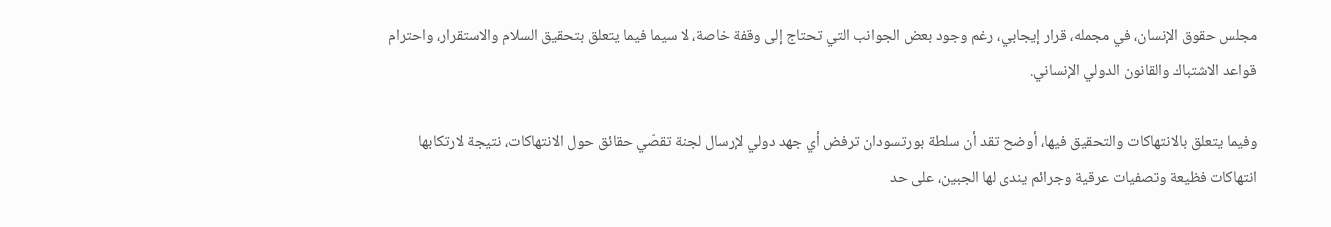مجلس حقوق الإنسان، في مجمله، قرار إيجابي، رغم وجود بعض الجوانب التي تحتاج إلى وقفة خاصة، لا سيما فيما يتعلق بتحقيق السلام والاستقرار، واحترام قواعد الاشتباك والقانون الدولي الإنساني.

وفيما يتعلق بالانتهاكات والتحقيق فيها، أوضح تقد أن سلطة بورتسودان ترفض أي جهد دولي لإرسال لجنة تقصّي حقائق حول الانتهاكات، نتيجة لارتكابها انتهاكات فظيعة وتصفيات عرقية وجرائم يندى لها الجبين، على حد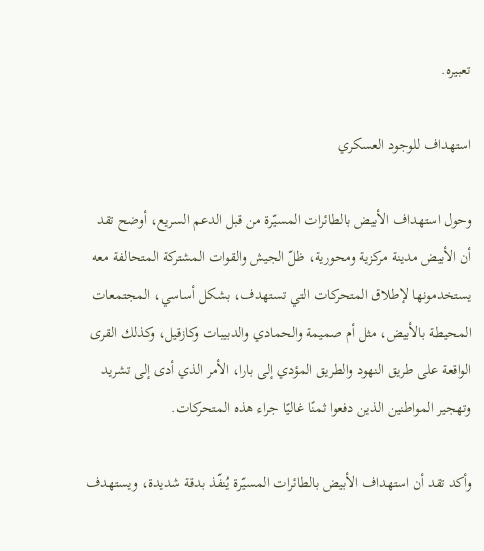تعبيره.

استهداف للوجود العسكري

وحول استهداف الأبيض بالطائرات المسيّرة من قبل الدعم السريع، أوضح تقد أن الأبيض مدينة مركزية ومحورية، ظلّ الجيش والقوات المشتركة المتحالفة معه يستخدمونها لإطلاق المتحركات التي تستهدف، بشكل أساسي، المجتمعات المحيطة بالأبيض، مثل أم صميمة والحمادي والدبيبات وكازقيل، وكذلك القرى الواقعة على طريق النهود والطريق المؤدي إلى بارا، الأمر الذي أدى إلى تشريد وتهجير المواطنين الذين دفعوا ثمنًا غاليًا جراء هذه المتحركات.

وأكد تقد أن استهداف الأبيض بالطائرات المسيّرة يُنفّذ بدقة شديدة، ويستهدف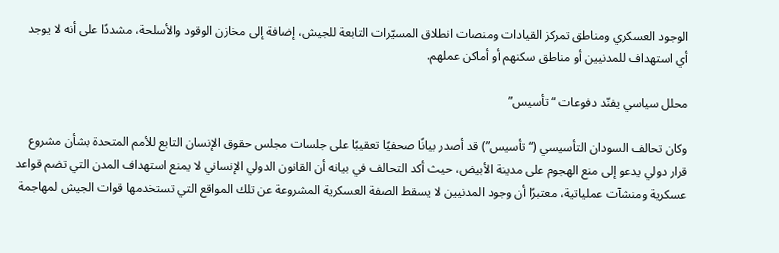الوجود العسكري ومناطق تمركز القيادات ومنصات انطلاق المسيّرات التابعة للجيش، إضافة إلى مخازن الوقود والأسلحة، مشددًا على أنه لا يوجد أي استهداف للمدنيين أو مناطق سكنهم أو أماكن عملهم.

محلل سياسي يفنّد دفوعات “تأسيس”

وكان تحالف السودان التأسيسي (“تأسيس”) قد أصدر بيانًا صحفيًا تعقيبًا على جلسات مجلس حقوق الإنسان التابع للأمم المتحدة بشأن مشروع قرار دولي يدعو إلى منع الهجوم على مدينة الأبيض، حيث أكد التحالف في بيانه أن القانون الدولي الإنساني لا يمنع استهداف المدن التي تضم قواعد عسكرية ومنشآت عملياتية، معتبرًا أن وجود المدنيين لا يسقط الصفة العسكرية المشروعة عن تلك المواقع التي تستخدمها قوات الجيش لمهاجمة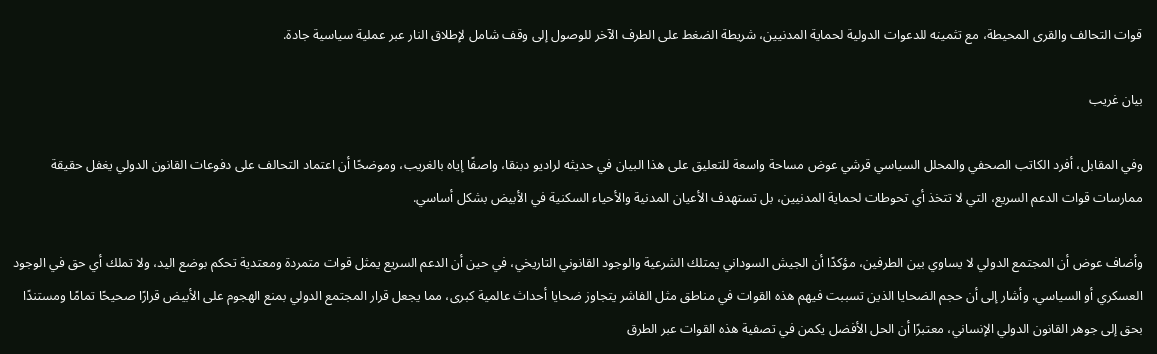قوات التحالف والقرى المحيطة، مع تثمينه للدعوات الدولية لحماية المدنيين، شريطة الضغط على الطرف الآخر للوصول إلى وقف شامل لإطلاق النار عبر عملية سياسية جادة.

بيان غريب

وفي المقابل، أفرد الكاتب الصحفي والمحلل السياسي قرشي عوض مساحة واسعة للتعليق على هذا البيان في حديثه لراديو دبنقا، واصفًا إياه بالغريب، وموضحًا أن اعتماد التحالف على دفوعات القانون الدولي يغفل حقيقة ممارسات قوات الدعم السريع، التي لا تتخذ أي تحوطات لحماية المدنيين، بل تستهدف الأعيان المدنية والأحياء السكنية في الأبيض بشكل أساسي.

وأضاف عوض أن المجتمع الدولي لا يساوي بين الطرفين، مؤكدًا أن الجيش السوداني يمتلك الشرعية والوجود القانوني التاريخي، في حين أن الدعم السريع يمثل قوات متمردة ومعتدية تحكم بوضع اليد، ولا تملك أي حق في الوجود العسكري أو السياسي. وأشار إلى أن حجم الضحايا الذين تسببت فيهم هذه القوات في مناطق مثل الفاشر يتجاوز ضحايا أحداث عالمية كبرى، مما يجعل قرار المجتمع الدولي بمنع الهجوم على الأبيض قرارًا صحيحًا تمامًا ومستندًا بحق إلى جوهر القانون الدولي الإنساني، معتبرًا أن الحل الأفضل يكمن في تصفية هذه القوات عبر الطرق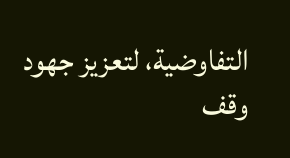التفاوضية، لتعزيز جهود وقف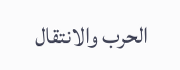الحرب والانتقال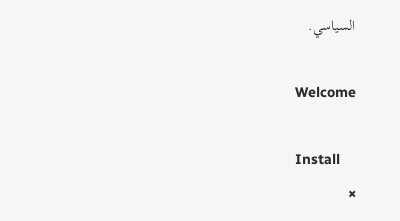السياسي.

Welcome

Install
×